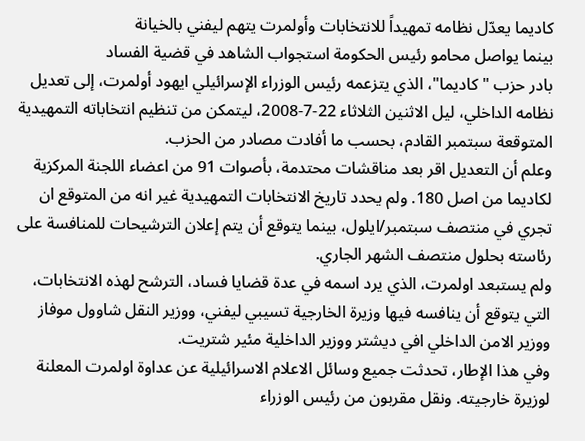كاديما يعدّل نظامه تمهيداً للانتخابات وأولمرت يتهم ليفني بالخيانة
بينما يواصل محامو رئيس الحكومة استجواب الشاهد في قضية الفساد
بادر حزب "كاديما"، الذي يتزعمه رئيس الوزراء الإسرائيلي ايهود أولمرت، إلى تعديل نظامه الداخلي، ليل الاثنين الثلاثاء 22-7-2008، ليتمكن من تنظيم انتخاباته التمهيدية المتوقعة سبتمبر القادم، بحسب ما أفادت مصادر من الحزب.
وعلم أن التعديل اقر بعد مناقشات محتدمة، بأصوات 91 من اعضاء اللجنة المركزية لكاديما من اصل 180. ولم يحدد تاريخ الانتخابات التمهيدية غير انه من المتوقع ان تجري في منتصف سبتمبر/ايلول، بينما يتوقع أن يتم إعلان الترشيحات للمنافسة على رئاسته بحلول منتصف الشهر الجاري.
ولم يستبعد اولمرت، الذي يرد اسمه في عدة قضايا فساد، الترشح لهذه الانتخابات، التي يتوقع أن ينافسه فيها وزيرة الخارجية تسيبي ليفني، ووزير النقل شاوول موفاز ووزير الامن الداخلي افي ديشتر ووزير الداخلية مئير شتريت.
وفي هذا الإطار، تحدثت جميع وسائل الاعلام الاسرائيلية عن عداوة اولمرت المعلنة لوزيرة خارجيته. ونقل مقربون من رئيس الوزراء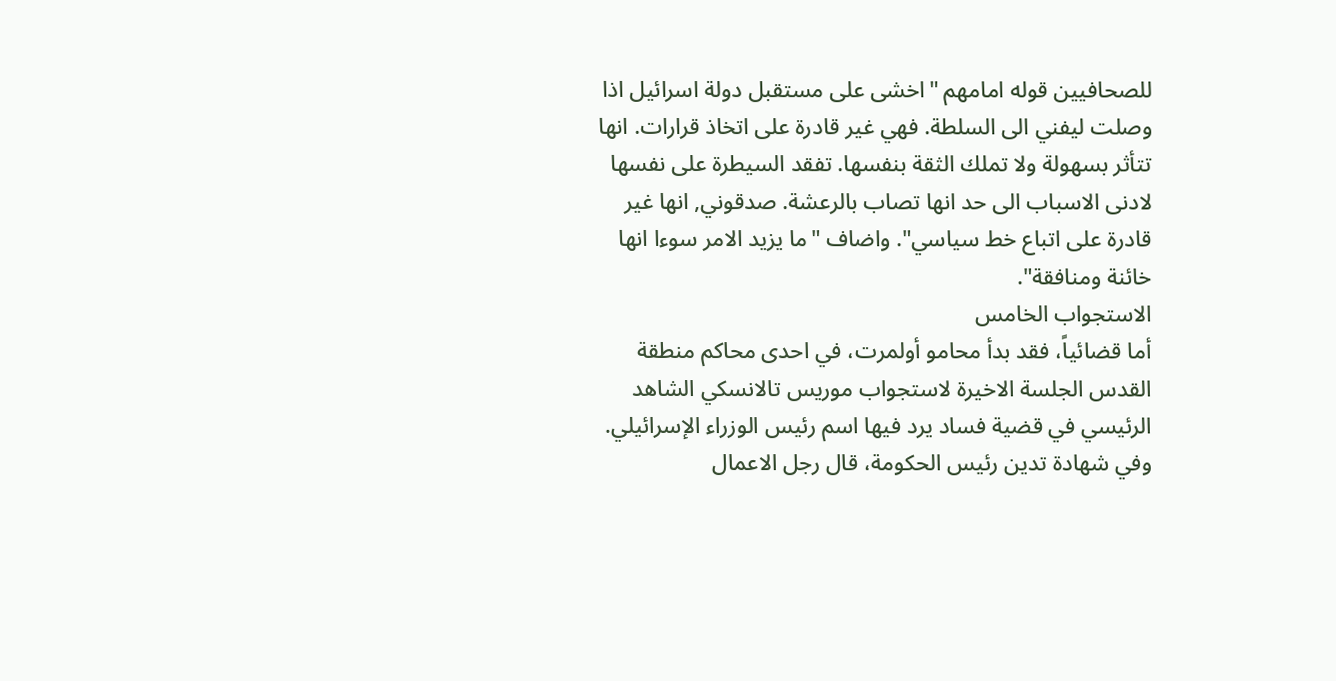للصحافيين قوله امامهم "اخشى على مستقبل دولة اسرائيل اذا وصلت ليفني الى السلطة. فهي غير قادرة على اتخاذ قرارات. انها تتأثر بسهولة ولا تملك الثقة بنفسها. تفقد السيطرة على نفسها لادنى الاسباب الى حد انها تصاب بالرعشة. صدقوني, انها غير قادرة على اتباع خط سياسي". واضاف "ما يزيد الامر سوءا انها خائنة ومنافقة".
الاستجواب الخامس
أما قضائياً، فقد بدأ محامو أولمرت، في احدى محاكم منطقة القدس الجلسة الاخيرة لاستجواب موريس تالانسكي الشاهد الرئيسي في قضية فساد يرد فيها اسم رئيس الوزراء الإسرائيلي. وفي شهادة تدين رئيس الحكومة، قال رجل الاعمال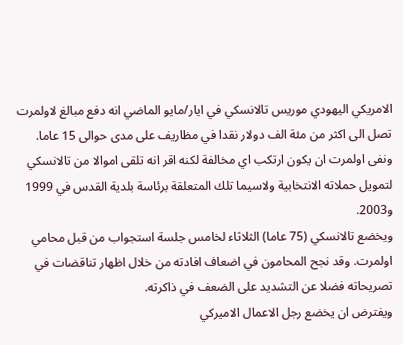الامريكي اليهودي موريس تالانسكي في ايار/مايو الماضي انه دفع مبالغ لاولمرت تصل الى اكثر من مئة الف دولار نقدا في مظاريف على مدى حوالى 15 عاما.
ونفى اولمرت ان يكون ارتكب اي مخالفة لكنه اقر انه تلقى اموالا من تالانسكي لتمويل حملاته الانتخابية ولاسيما تلك المتعلقة برئاسة بلدية القدس في 1999 و2003.
ويخضع تالانسكي (75 عاما) الثلاثاء لخامس جلسة استجواب من قبل محامي اولمرت. وقد نجح المحامون في اضعاف افادته من خلال اظهار تناقضات في تصريحاته فضلا عن التشديد على الضعف في ذاكرته.
ويفترض ان يخضع رجل الاعمال الاميركي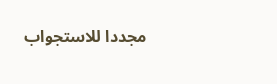مجددا للاستجواب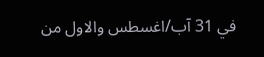في 31 آب/اغسطس والاول من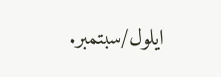ايلول/سبتمبر.